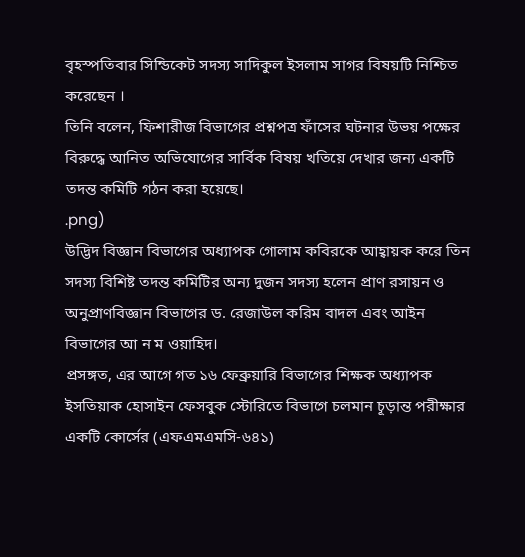বৃহস্পতিবার সিন্ডিকেট সদস্য সাদিকুল ইসলাম সাগর বিষয়টি নিশ্চিত করেছেন ।
তিনি বলেন, ফিশারীজ বিভাগের প্রশ্নপত্র ফাঁসের ঘটনার উভয় পক্ষের বিরুদ্ধে আনিত অভিযোগের সার্বিক বিষয় খতিয়ে দেখার জন্য একটি তদন্ত কমিটি গঠন করা হয়েছে।
.png)
উদ্ভিদ বিজ্ঞান বিভাগের অধ্যাপক গোলাম কবিরকে আহ্বায়ক করে তিন সদস্য বিশিষ্ট তদন্ত কমিটির অন্য দুজন সদস্য হলেন প্রাণ রসায়ন ও অনুপ্রাণবিজ্ঞান বিভাগের ড. রেজাউল করিম বাদল এবং আইন বিভাগের আ ন ম ওয়াহিদ।
প্রসঙ্গত, এর আগে গত ১৬ ফেব্রুয়ারি বিভাগের শিক্ষক অধ্যাপক ইসতিয়াক হোসাইন ফেসবুক স্টোরিতে বিভাগে চলমান চূড়ান্ত পরীক্ষার একটি কোর্সের (এফএমএমসি-৬৪১)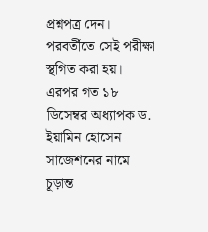প্রশ্নপত্র দেন। পরবর্তীতে সেই পরীক্ষা স্থগিত করা হয়। এরপর গত ১৮ ডিসেম্বর অধ্যাপক ড. ইয়ামিন হোসেন সাজেশনের নামে চূড়ান্ত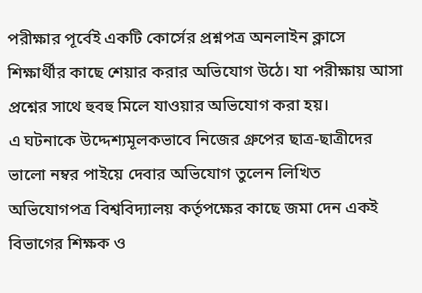পরীক্ষার পূর্বেই একটি কোর্সের প্রশ্নপত্র অনলাইন ক্লাসে শিক্ষার্থীর কাছে শেয়ার করার অভিযোগ উঠে। যা পরীক্ষায় আসা প্রশ্নের সাথে হুবহু মিলে যাওয়ার অভিযোগ করা হয়।
এ ঘটনাকে উদ্দেশ্যমূলকভাবে নিজের গ্রুপের ছাত্র-ছাত্রীদের ভালো নম্বর পাইয়ে দেবার অভিযোগ তুলেন লিখিত অভিযোগপত্র বিশ্ববিদ্যালয় কর্তৃপক্ষের কাছে জমা দেন একই বিভাগের শিক্ষক ও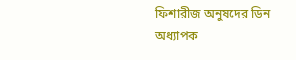ফিশারীজ অনুষদের ডিন অধ্যাপক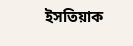ইসতিয়াক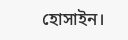হোসাইন।